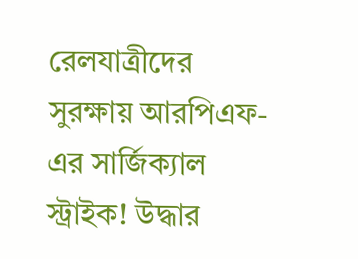রেলযাত্রীদের সুরক্ষায় আরপিএফ-এর সার্জিক্যাল স্ট্রাইক! উদ্ধার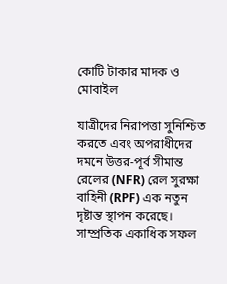কোটি টাকার মাদক ও মোবাইল

যাত্রীদের নিরাপত্তা সুনিশ্চিত করতে এবং অপরাধীদের দমনে উত্তর-পূর্ব সীমান্ত রেলের (NFR) রেল সুরক্ষা বাহিনী (RPF) এক নতুন দৃষ্টান্ত স্থাপন করেছে। সাম্প্রতিক একাধিক সফল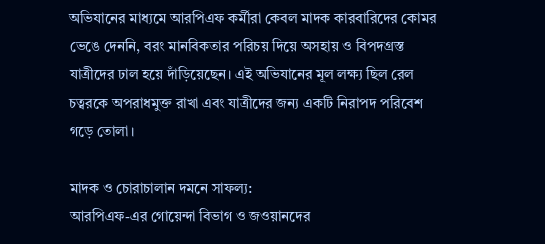অভিযানের মাধ্যমে আরপিএফ কর্মীরা কেবল মাদক কারবারিদের কোমর ভেঙে দেননি, বরং মানবিকতার পরিচয় দিয়ে অসহায় ও বিপদগ্রস্ত যাত্রীদের ঢাল হয়ে দাঁড়িয়েছেন। এই অভিযানের মূল লক্ষ্য ছিল রেল চত্বরকে অপরাধমুক্ত রাখা এবং যাত্রীদের জন্য একটি নিরাপদ পরিবেশ গড়ে তোলা।

মাদক ও চোরাচালান দমনে সাফল্য:
আরপিএফ-এর গোয়েন্দা বিভাগ ও জওয়ানদের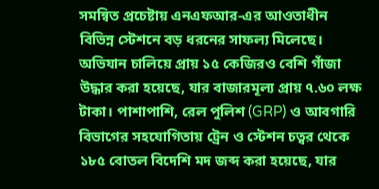সমন্বিত প্রচেষ্টায় এনএফআর-এর আওতাধীন বিভিন্ন স্টেশনে বড় ধরনের সাফল্য মিলেছে। অভিযান চালিয়ে প্রায় ১৫ কেজিরও বেশি গাঁজা উদ্ধার করা হয়েছে, যার বাজারমূল্য প্রায় ৭.৬০ লক্ষ টাকা। পাশাপাশি, রেল পুলিশ (GRP) ও আবগারি বিভাগের সহযোগিতায় ট্রেন ও স্টেশন চত্বর থেকে ১৮৫ বোতল বিদেশি মদ জব্দ করা হয়েছে, যার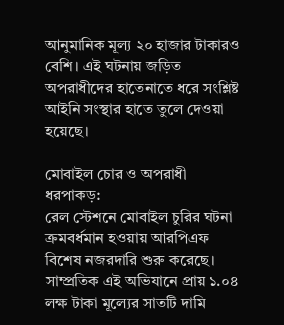আনুমানিক মূল্য ২০ হাজার টাকারও বেশি। এই ঘটনায় জড়িত অপরাধীদের হাতেনাতে ধরে সংশ্লিষ্ট আইনি সংস্থার হাতে তুলে দেওয়া হয়েছে।

মোবাইল চোর ও অপরাধী ধরপাকড়:
রেল স্টেশনে মোবাইল চুরির ঘটনা ক্রমবর্ধমান হওয়ায় আরপিএফ বিশেষ নজরদারি শুরু করেছে। সাম্প্রতিক এই অভিযানে প্রায় ১.০৪ লক্ষ টাকা মূল্যের সাতটি দামি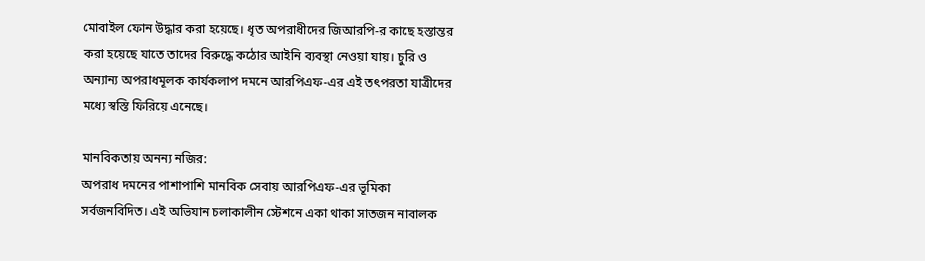মোবাইল ফোন উদ্ধার করা হয়েছে। ধৃত অপরাধীদের জিআরপি-র কাছে হস্তান্তর করা হয়েছে যাতে তাদের বিরুদ্ধে কঠোর আইনি ব্যবস্থা নেওয়া যায়। চুরি ও অন্যান্য অপরাধমূলক কার্যকলাপ দমনে আরপিএফ-এর এই তৎপরতা যাত্রীদের মধ্যে স্বস্তি ফিরিয়ে এনেছে।

মানবিকতায় অনন্য নজির:
অপরাধ দমনের পাশাপাশি মানবিক সেবায় আরপিএফ-এর ভূমিকা সর্বজনবিদিত। এই অভিযান চলাকালীন স্টেশনে একা থাকা সাতজন নাবালক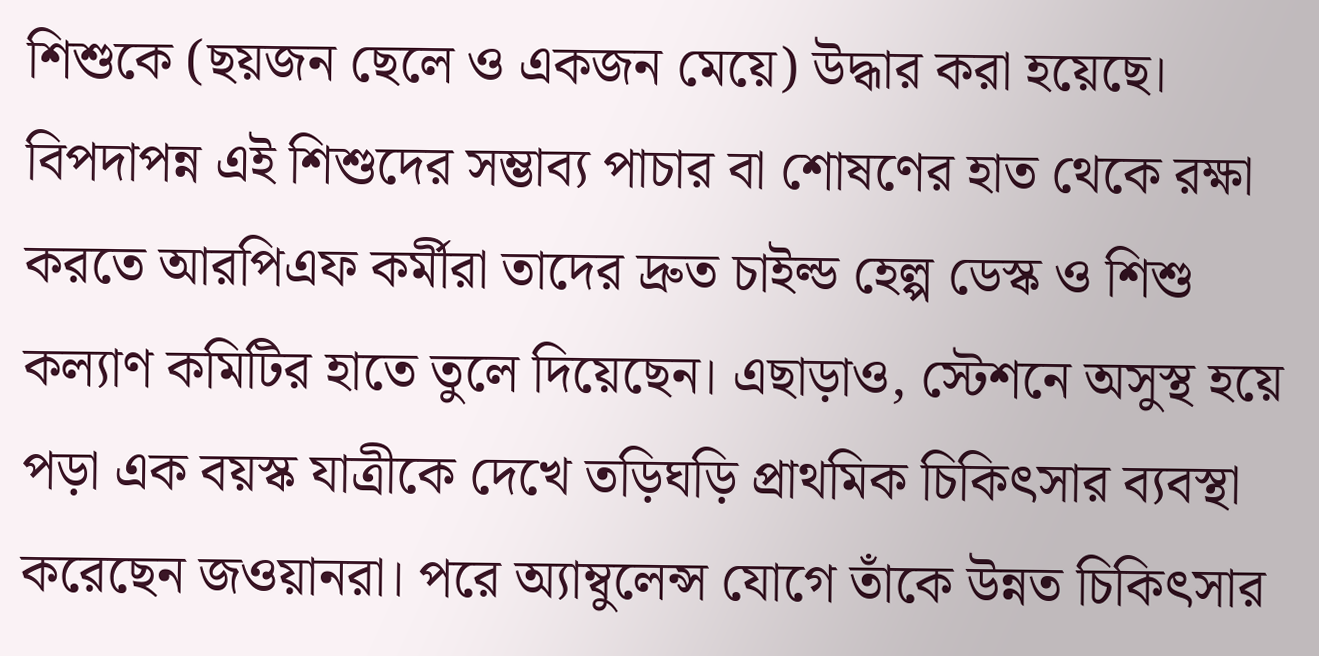শিশুকে (ছয়জন ছেলে ও একজন মেয়ে) উদ্ধার করা হয়েছে। বিপদাপন্ন এই শিশুদের সম্ভাব্য পাচার বা শোষণের হাত থেকে রক্ষা করতে আরপিএফ কর্মীরা তাদের দ্রুত চাইল্ড হেল্প ডেস্ক ও শিশু কল্যাণ কমিটির হাতে তুলে দিয়েছেন। এছাড়াও, স্টেশনে অসুস্থ হয়ে পড়া এক বয়স্ক যাত্রীকে দেখে তড়িঘড়ি প্রাথমিক চিকিৎসার ব্যবস্থা করেছেন জওয়ানরা। পরে অ্যাম্বুলেন্স যোগে তাঁকে উন্নত চিকিৎসার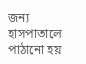জন্য হাসপাতালে পাঠানো হয়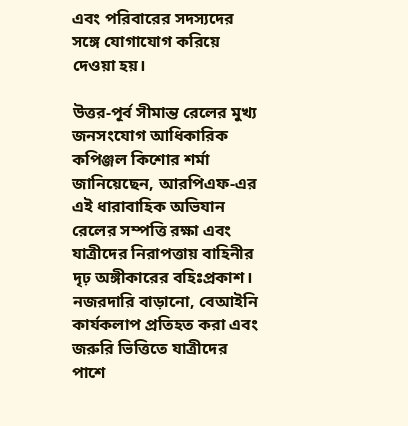এবং পরিবারের সদস্যদের সঙ্গে যোগাযোগ করিয়ে দেওয়া হয়।

উত্তর-পূর্ব সীমান্ত রেলের মুখ্য জনসংযোগ আধিকারিক কপিঞ্জল কিশোর শর্মা জানিয়েছেন, আরপিএফ-এর এই ধারাবাহিক অভিযান রেলের সম্পত্তি রক্ষা এবং যাত্রীদের নিরাপত্তায় বাহিনীর দৃঢ় অঙ্গীকারের বহিঃপ্রকাশ। নজরদারি বাড়ানো, বেআইনি কার্যকলাপ প্রতিহত করা এবং জরুরি ভিত্তিতে যাত্রীদের পাশে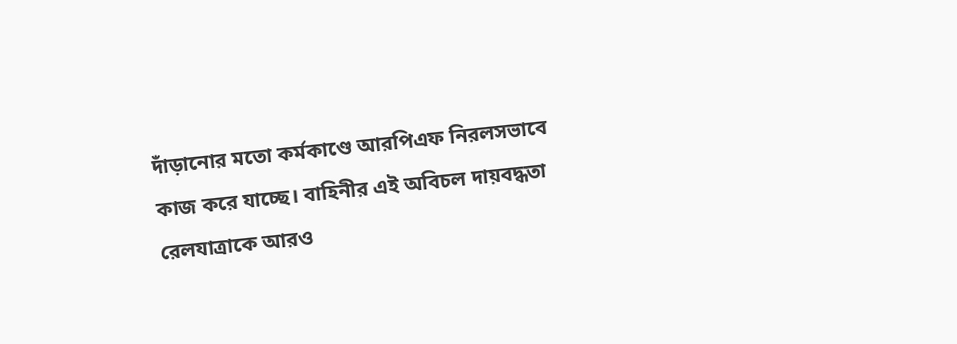দাঁড়ানোর মতো কর্মকাণ্ডে আরপিএফ নিরলসভাবে কাজ করে যাচ্ছে। বাহিনীর এই অবিচল দায়বদ্ধতা রেলযাত্রাকে আরও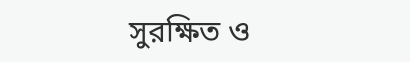সুরক্ষিত ও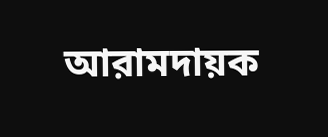আরামদায়ক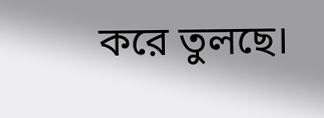করে তুলছে।